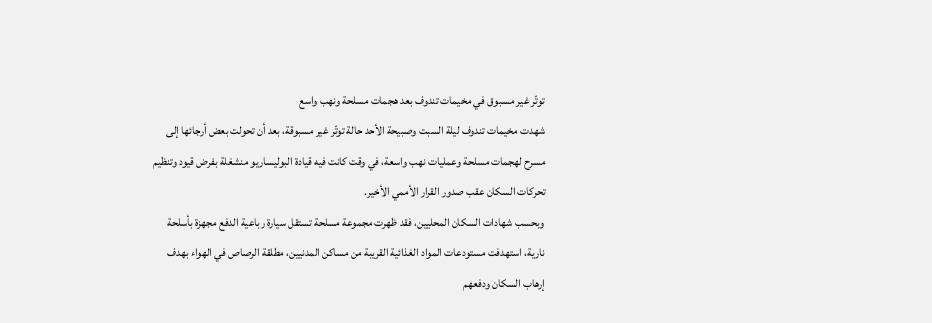توتّر غير مسبوق في مخيمات تندوف بعد هجمات مسلحة ونهب واسع
شهدت مخيمات تندوف ليلة السبت وصبيحة الأحد حالة توتّر غير مسبوقة، بعد أن تحولت بعض أرجائها إلى مسرح لهجمات مسلحة وعمليات نهب واسعة، في وقت كانت فيه قيادة البوليساريو منشغلة بفرض قيود وتنظيم تحركات السكان عقب صدور القرار الأممي الأخير.
وبحسب شهادات السكان المحليين، فقد ظهرت مجموعة مسلحة تستقل سيارة رباعية الدفع مجهزة بأسلحة نارية، استهدفت مستودعات المواد الغذائية القريبة من مساكن المدنيين، مطلقة الرصاص في الهواء بهدف إرهاب السكان ودفعهم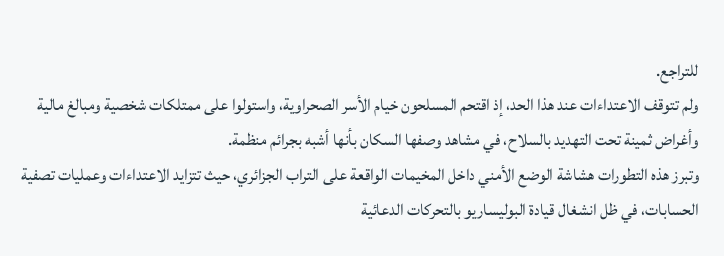للتراجع.
ولم تتوقف الاعتداءات عند هذا الحد، إذ اقتحم المسلحون خيام الأسر الصحراوية، واستولوا على ممتلكات شخصية ومبالغ مالية وأغراض ثمينة تحت التهديد بالسلاح، في مشاهد وصفها السكان بأنها أشبه بجرائم منظمة.
وتبرز هذه التطورات هشاشة الوضع الأمني داخل المخيمات الواقعة على التراب الجزائري، حيث تتزايد الاعتداءات وعمليات تصفية الحسابات، في ظل انشغال قيادة البوليساريو بالتحركات الدعائية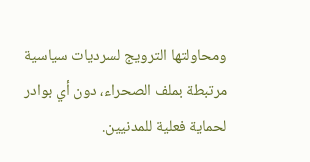ومحاولتها الترويج لسرديات سياسية مرتبطة بملف الصحراء، دون أي بوادر لحماية فعلية للمدنيين.